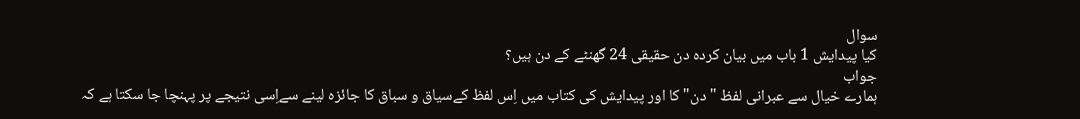سوال
کیا پیدایش 1 باب میں بیان کردہ دن حقیقی 24 گھنٹے کے دن ہیں؟
جواب
ہمارے خیال سے عبرانی لفظ " دن" کا اور پیدایش کی کتاب میں اِس لفظ کےسیاق و سباق کا جائزہ لینے سےاِسی نتیجے پر پہنچا جا سکتا ہے کہ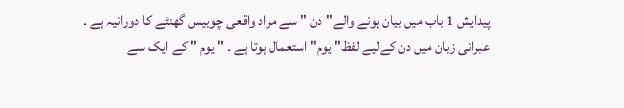پیدایش 1 باب میں بیان ہونے والے"دن " سے مراد واقعی چوبیس گھنٹے کا دورانیہ ہے ۔
عبرانی زبان میں دن کےلیے لفظ" یوم" استعمال ہوتا ہے ۔ " یوم " کے ایک سے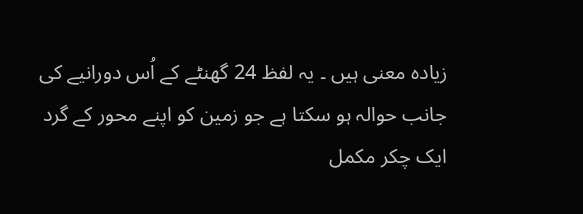زیادہ معنی ہیں ۔ یہ لفظ 24 گھنٹے کے اُس دورانیے کی جانب حوالہ ہو سکتا ہے جو زمین کو اپنے محور کے گرد ایک چکر مکمل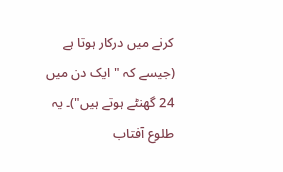کرنے میں درکار ہوتا ہے (جیسے کہ "ایک دن میں 24 گھنٹے ہوتے ہیں")۔ یہ طلوع آفتاب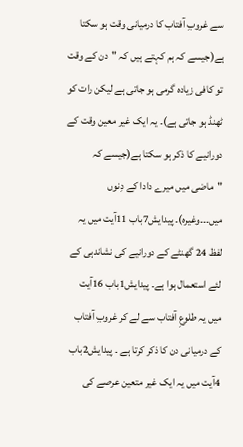سے غروبِ آفتاب کا درمیانی وقت ہو سکتا ہے(جیسے کہ ہم کہتے ہیں کہ "دن کے وقت تو کافی زیادہ گرمی ہو جاتی ہے لیکن رات کو ٹھنڈ ہو جاتی ہے)۔ یہ ایک غیر معین وقت کے دورانیے کا ذکر ہو سکتا ہے(جیسے کہ "ماضی میں میرے دادا کے دِنوں میں۔۔۔وغیرہ)۔ پیدایش7باب 11آیت میں یہ لفظ 24 گھنٹے کے دورانیے کی نشاندہی کے لئے استعمال ہوا ہے۔ پیدایش1باب 16آیت میں یہ طلوعِ آفتاب سے لے کر غروبِ آفتاب کے درمیانی دن کا ذکر کرتا ہے ۔ پیدایش2باب 4آیت میں یہ ایک غیر متعین عرصے کی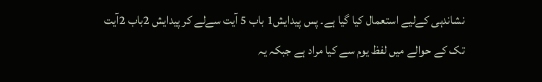نشاندہی کےلیے استعمال کیا گیا ہے۔ پس پیدایش1 باب 5 آیت سےلے کر پیدایش 2باب 2آیت تک کے حوالے میں لفظ یوم سے کیا مراد ہے جبکہ یہ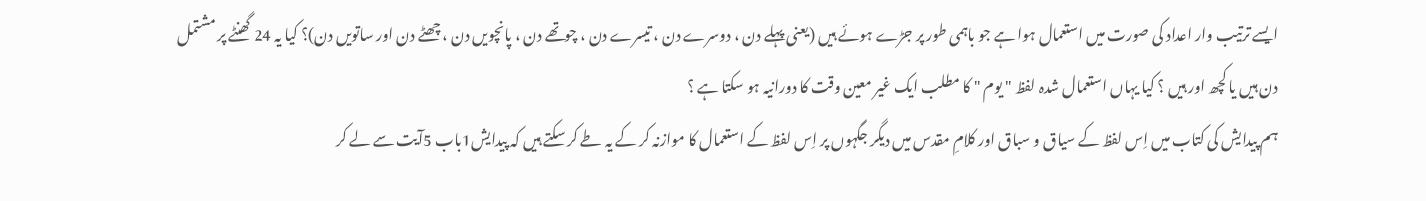ایسے ترتیب وار اعداد کی صورت میں استعمال ہوا ہے جو باہمی طور پر جڑے ہوئے ہیں (یعنی پہلے دن ، دوسرے دن ، تیسرے دن ، چوتھے دن ، پانچویں دن ، چھٹے دن اور ساتویں دن)؟ کیا یہ 24 گھنٹے پر مشتمل دن ہیں یا کچھ اور ہیں ؟ کیا یہاں استعمال شدہ لفظ " یوم " کا مطلب ایک غیر معین وقت کا دورانیہ ہو سکتا ہے ؟
ہم پیدایش کی کتاب میں اِس لفظ کے سیاق و سباق اور کلامِ مقدس میں دیگر جگہوں پر اِس لفظ کے استعمال کا موازنہ کر کے یہ طے کر سکتے ہیں کہ پیدایش1باب 5آیت سے لے کر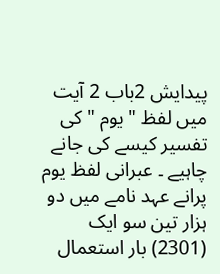پیدایش 2باب 2 آیت میں لفظ " یوم " کی تفسیر کیسے کی جانے چاہیے ۔ عبرانی لفظ یوم پرانے عہد نامے میں دو ہزار تین سو ایک (2301) بار استعمال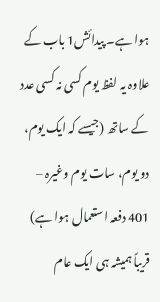ہوا ہے۔ پیدائش1 باب کے علاوہ یہ لفظ یوم کسی نہ کسی عدد کے ساتھ (جیسے کہ ایک یوم، دو یوم، سات یوم وغیرہ – 401 دفعہ استعمال ہوا ہے) قریباً ہمیشہ ہی ایک عام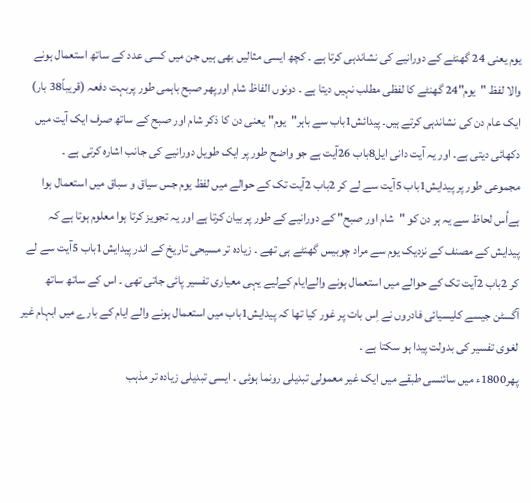یوم یعنی 24 گھنٹے کے دورانیے کی نشاندہی کرتا ہے ۔ کچھ ایسی مثالیں بھی ہیں جن میں کسی عدد کے ساتھ استعمال ہونے والا لفظ "یوم"24 گھنٹے کا لفظی مطلب نہیں دیتا ہے ۔ دونوں الفاظ شام اورپھر صبح باہمی طور پربہت دفعہ (قریباً38 بار) ایک عام دن کی نشاندہی کرتے ہیں۔ پیدائش1باب سے باہر"یوم"یعنی دن کا ذکر شام اور صبح کے ساتھ صرف ایک آیت میں دکھائی دیتی ہے۔ اور یہ آیت دانی ایل8باب 26آیت ہے جو واضح طور پر ایک طویل دورانیے کی جانب اشارہ کرتی ہے ۔
مجموعی طور پر پیدایش1باب 5آیت سے لے کر 2باب 2آیت تک کے حوالے میں لفظ یوم جس سیاق و سباق میں استعمال ہوا ہےاُس لحاظ سے یہ ہر دن کو "شام اور صبح" کے دورانیے کے طور پر بیان کرتا ہے اور یہ تجویز کرتا ہوا معلوم ہوتا ہے کہ پیدایش کے مصنف کے نزدیک یوم سے مراد چوبیس گھنٹے ہی تھے ۔ زیادہ تر مسیحی تاریخ کے اندر پیدایش1باب 5آیت سے لے کر 2باب 2آیت تک کے حوالے میں استعمال ہونے والےایام کےلیے یہی معیاری تفسیر پائی جاتی تھی ۔ اس کے ساتھ ساتھ آگسٹن جیسے کلیسیائی فادروں نے اِس بات پر غور کیا تھا کہ پیدایش1باب میں استعمال ہونے والے ایام کے بارے میں ابہام غیر لغوی تفسیر کی بدولت پیدا ہو سکتا ہے ۔
پھر1800ء میں سائنسی طبقے میں ایک غیر معمولی تبدیلی رونما ہوئی ۔ ایسی تبدیلی زیادہ تر مذہب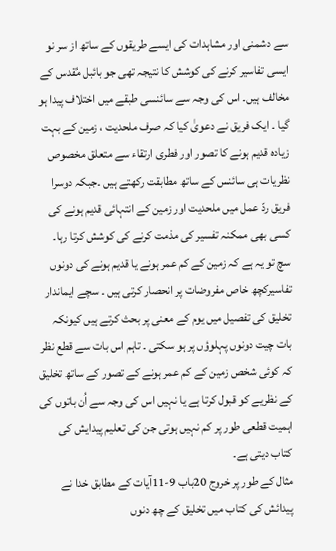سے دشمنی اور مشاہدات کی ایسے طریقوں کے ساتھ از سر نو ایسی تفاسیر کرنے کی کوشش کا نتیجہ تھی جو بائبل مُقدس کے مخالف ہیں۔ اس کی وجہ سے سائنسی طبقے میں اختلاف پیدا ہو گیا ۔ ایک فریق نے دعویٰ کیا کہ صرف ملحدیت ، زمین کے بہت زیادہ قدیم ہونے کا تصور اور فطری ارتقاء سے متعلق مخصوص نظریات ہی سائنس کے ساتھ مطابقت رکھتے ہیں ۔جبکہ دوسرا فریق ردّ عمل میں ملحدیت اور زمین کے انتہائی قدیم ہونے کی کسی بھی ممکنہ تفسیر کی مذمت کرنے کی کوشش کرتا رہا۔
سچ تو یہ ہے کہ زمین کے کم عمر ہونے یا قدیم ہونے کی دونوں تفاسیرکچھ خاص مفروضات پر انحصار کرتی ہیں ۔ سچے ایماندار تخلیق کی تفصیل میں یوم کے معنی پر بحث کرتے ہیں کیونکہ بات چیت دونوں پہلوؤں پر ہو سکتی ۔ تاہم اس بات سے قطع نظر کہ کوئی شخص زمین کے کم عمر ہونے کے تصور کے ساتھ تخلیق کے نظریے کو قبول کرتا ہے یا نہیں اس کی وجہ سے اُن باتوں کی اہمیت قطعی طور پر کم نہیں ہوتی جن کی تعلیم پیدایش کی کتاب دیتی ہے۔
مثال کے طور پر خروج 20باب 9-11آیات کے مطابق خدا نے پیدائش کی کتاب میں تخلیق کے چھ دنوں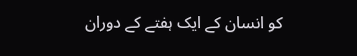کو انسان کے ایک ہفتے کے دوران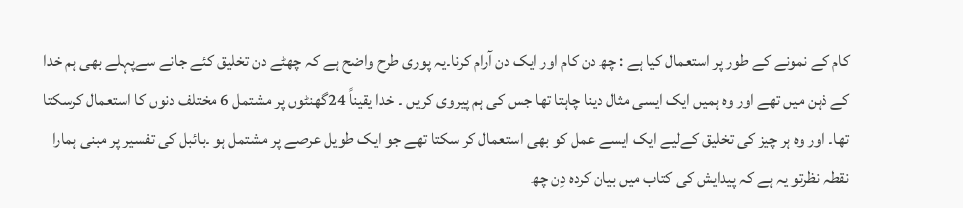کام کے نمونے کے طور پر استعمال کیا ہے : چھ دن کام اور ایک دن آرام کرنا۔یہ پوری طرح واضح ہے کہ چھٹے دن تخلیق کئے جانے سےپہلے بھی ہم خدا کے ذہن میں تھے اور وہ ہمیں ایک ایسی مثال دینا چاہتا تھا جس کی ہم پیروی کریں ۔ خدا یقیناً 24گھنٹوں پر مشتمل 6 مختلف دنوں کا استعمال کرسکتا تھا۔ اور وہ ہر چیز کی تخلیق کےلیے ایک ایسے عمل کو بھی استعمال کر سکتا تھے جو ایک طویل عرصے پر مشتمل ہو ۔بائبل کی تفسیر پر مبنی ہمارا نقطہ نظرتو یہ ہے کہ پیدایش کی کتاب میں بیان کردہ دِن چھ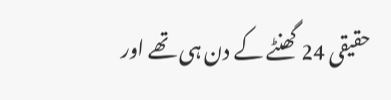حقیقی 24 گھنٹے کے دن ہی تھے اور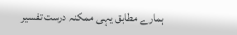ہمارے مطابق یہی ممکنہ درست تفسیر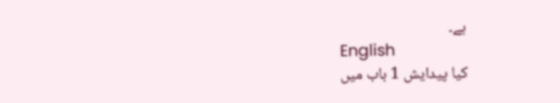ہے۔
English
کیا پیدایش 1 باب میں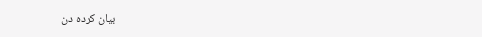بیان کردہ دن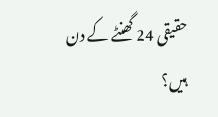حقیقی 24 گھنٹے کے دن ہیں؟